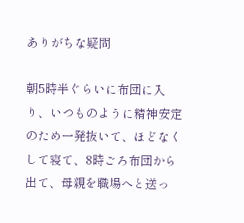ありがちな疑問

朝5時半ぐらいに布団に入り、いつものように精神安定のため一発抜いて、ほどなくして寝て、8時ごろ布団から出て、母親を職場へと送っ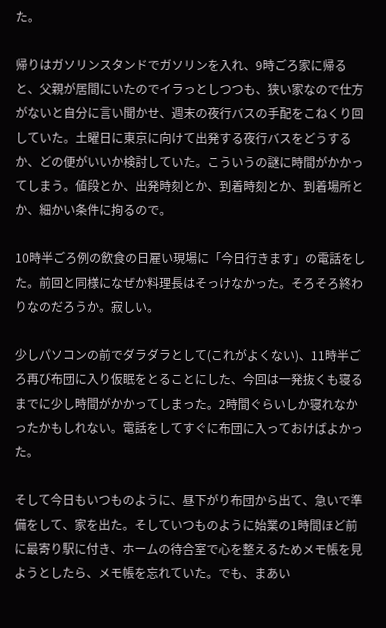た。

帰りはガソリンスタンドでガソリンを入れ、9時ごろ家に帰ると、父親が居間にいたのでイラっとしつつも、狭い家なので仕方がないと自分に言い聞かせ、週末の夜行バスの手配をこねくり回していた。土曜日に東京に向けて出発する夜行バスをどうするか、どの便がいいか検討していた。こういうの謎に時間がかかってしまう。値段とか、出発時刻とか、到着時刻とか、到着場所とか、細かい条件に拘るので。

10時半ごろ例の飲食の日雇い現場に「今日行きます」の電話をした。前回と同様になぜか料理長はそっけなかった。そろそろ終わりなのだろうか。寂しい。

少しパソコンの前でダラダラとして(これがよくない)、11時半ごろ再び布団に入り仮眠をとることにした、今回は一発抜くも寝るまでに少し時間がかかってしまった。2時間ぐらいしか寝れなかったかもしれない。電話をしてすぐに布団に入っておけばよかった。

そして今日もいつものように、昼下がり布団から出て、急いで準備をして、家を出た。そしていつものように始業の1時間ほど前に最寄り駅に付き、ホームの待合室で心を整えるためメモ帳を見ようとしたら、メモ帳を忘れていた。でも、まあい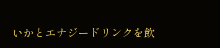いかとエナジードリンクを飲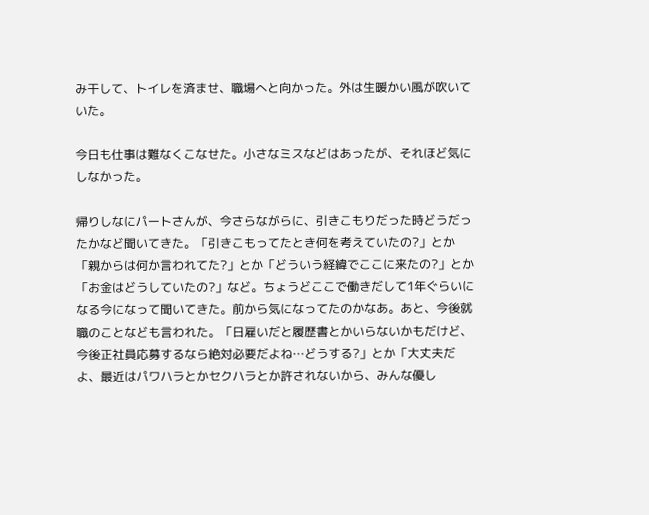み干して、トイレを済ませ、職場へと向かった。外は生暖かい風が吹いていた。

今日も仕事は難なくこなせた。小さなミスなどはあったが、それほど気にしなかった。

帰りしなにパートさんが、今さらながらに、引きこもりだった時どうだったかなど聞いてきた。「引きこもってたとき何を考えていたの?」とか「親からは何か言われてた?」とか「どういう経緯でここに来たの?」とか「お金はどうしていたの?」など。ちょうどここで働きだして1年ぐらいになる今になって聞いてきた。前から気になってたのかなあ。あと、今後就職のことなども言われた。「日雇いだと履歴書とかいらないかもだけど、今後正社員応募するなら絶対必要だよね…どうする?」とか「大丈夫だよ、最近はパワハラとかセクハラとか許されないから、みんな優し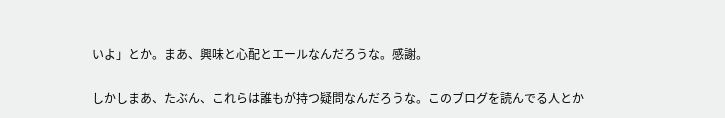いよ」とか。まあ、興味と心配とエールなんだろうな。感謝。

しかしまあ、たぶん、これらは誰もが持つ疑問なんだろうな。このブログを読んでる人とか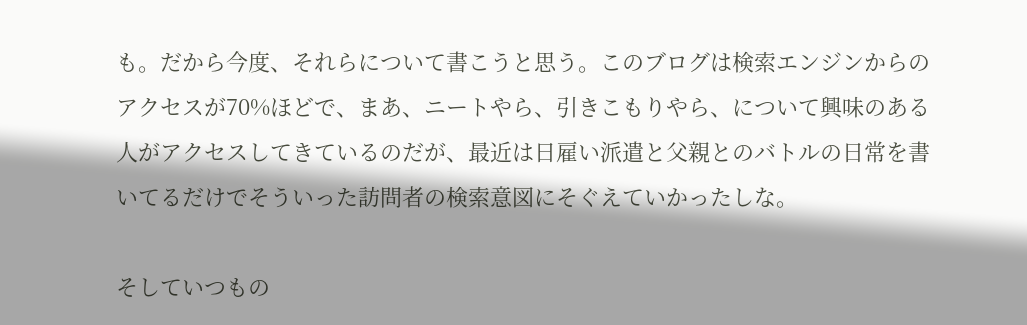も。だから今度、それらについて書こうと思う。このブログは検索エンジンからのアクセスが70%ほどで、まあ、ニートやら、引きこもりやら、について興味のある人がアクセスしてきているのだが、最近は日雇い派遣と父親とのバトルの日常を書いてるだけでそういった訪問者の検索意図にそぐえていかったしな。

そしていつもの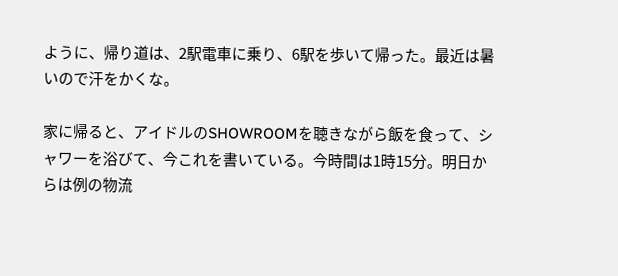ように、帰り道は、2駅電車に乗り、6駅を歩いて帰った。最近は暑いので汗をかくな。

家に帰ると、アイドルのSHOWROOMを聴きながら飯を食って、シャワーを浴びて、今これを書いている。今時間は1時15分。明日からは例の物流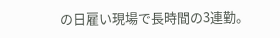の日雇い現場で長時間の3連勤。